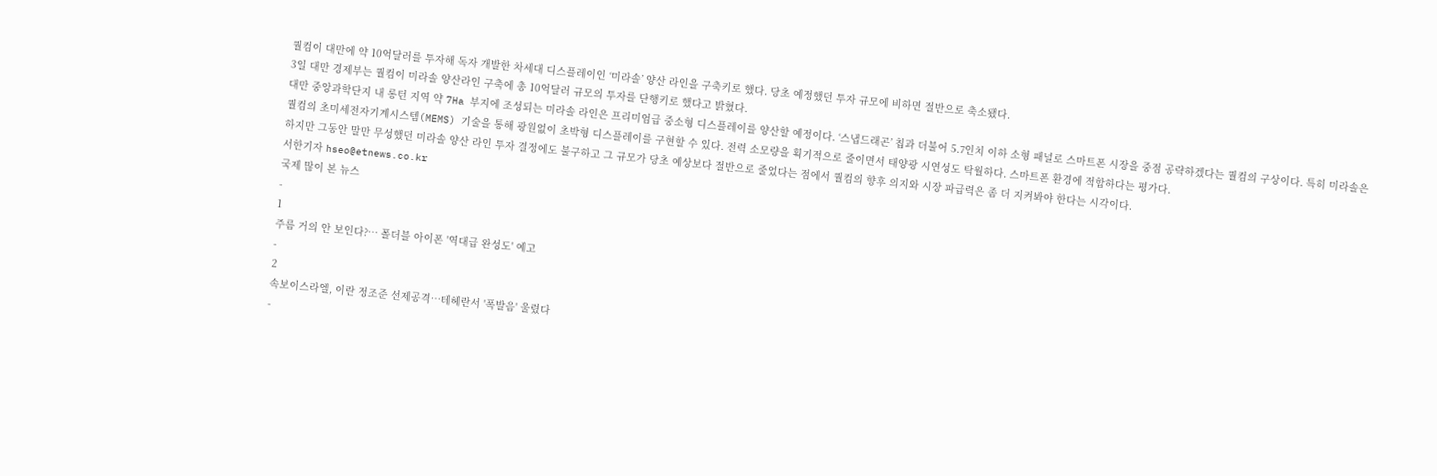퀄컴이 대만에 약 10억달러를 투자해 독자 개발한 차세대 디스플레이인 ‘미라솔’ 양산 라인을 구축키로 했다. 당초 예정했던 투자 규모에 비하면 절반으로 축소됐다.
3일 대만 경제부는 퀄컴이 미라솔 양산라인 구축에 총 10억달러 규모의 투자를 단행키로 했다고 밝혔다.
대만 중앙과학단지 내 롱턴 지역 약 7Ha 부지에 조성되는 미라솔 라인은 프리미엄급 중소형 디스플레이를 양산할 예정이다. ‘스냅드래곤’ 칩과 더불어 5.7인치 이하 소형 패널로 스마트폰 시장을 중점 공략하겠다는 퀄컴의 구상이다. 특히 미라솔은 퀄컴의 초미세전자기계시스템(MEMS) 기술을 통해 광원없이 초박형 디스플레이를 구현할 수 있다. 전력 소모량을 획기적으로 줄이면서 태양광 시연성도 탁월하다. 스마트폰 환경에 적합하다는 평가다.
하지만 그동안 말만 무성했던 미라솔 양산 라인 투자 결정에도 불구하고 그 규모가 당초 예상보다 절반으로 줄었다는 점에서 퀄컴의 향후 의지와 시장 파급력은 좀 더 지켜봐야 한다는 시각이다.
서한기자 hseo@etnews.co.kr
국제 많이 본 뉴스
-
1
주름 거의 안 보인다?… 폴더블 아이폰 '역대급 완성도' 예고
-
2
속보이스라엘, 이란 정조준 선제공격…테헤란서 '폭발음' 울렸다
-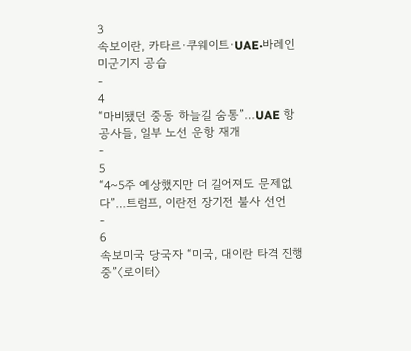3
속보이란, 카타르·쿠웨이트·UAE·바레인 미군기지 공습
-
4
“마비됐던 중동 하늘길 숨통”…UAE 항공사들, 일부 노선 운항 재개
-
5
“4~5주 예상했지만 더 길어져도 문제없다”…트럼프, 이란전 장기전 불사 선언
-
6
속보미국 당국자 “미국, 대이란 타격 진행중”〈로이터〉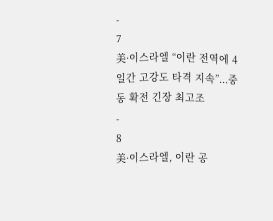-
7
美·이스라엘 “이란 전역에 4일간 고강도 타격 지속”...중동 확전 긴장 최고조
-
8
美·이스라엘, 이란 공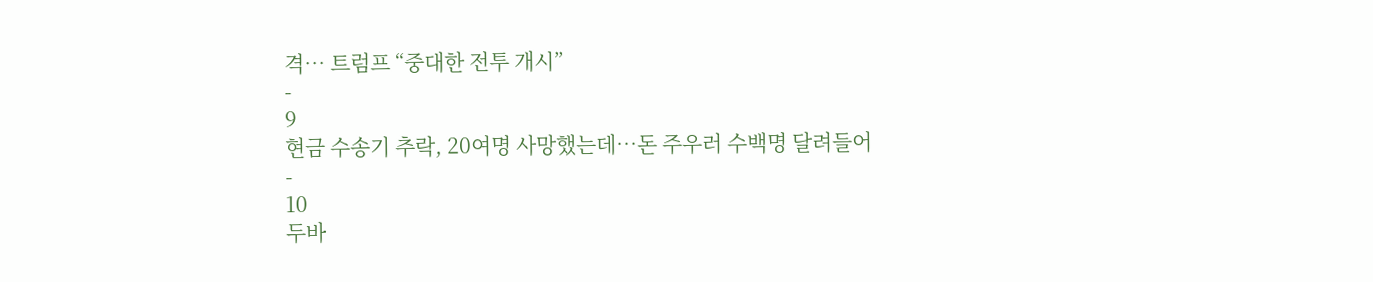격… 트럼프 “중대한 전투 개시”
-
9
현금 수송기 추락, 20여명 사망했는데…돈 주우러 수백명 달려들어
-
10
두바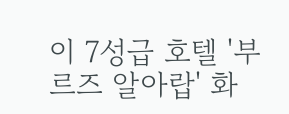이 7성급 호텔 '부르즈 알아랍' 화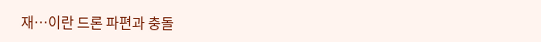재…이란 드론 파편과 충돌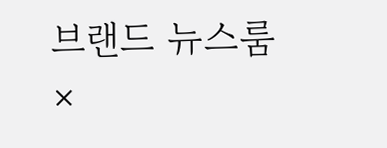브랜드 뉴스룸
×